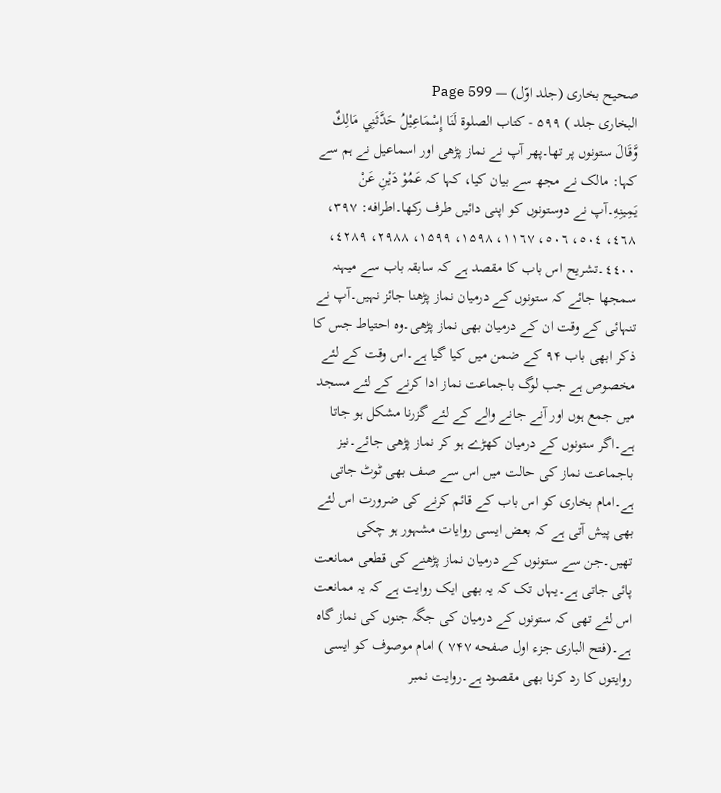صحیح بخاری (جلد اوّل) — Page 599
البخاری جلد ) ۵۹۹ - كتاب الصلوة لَنَا إِسْمَاعِيْلُ حَدَّثَنِي مَالِكٌ وَّقَالَ ستونوں پر تھا۔پھر آپ نے نماز پڑھی اور اسماعیل نے ہم سے کہا: مالک نے مجھ سے بیان کیا، کہا کہ عَمُوْ دَيْنِ عَنْ يَمِينِهِ۔آپ نے دوستونوں کو اپنی دائیں طرف رکھا۔اطرافه: ٣٩٧، ٤٦٨، ٥٠٤، ٥٠٦، ۱۱٦٧، ۱۵۹۸، ۱۵۹۹، ۲۹۸۸، ٤٢٨٩، ٤٤٠٠۔تشریح اس باب کا مقصد ہے کہ سابقہ باب سے میہنہ سمجھا جائے کہ ستونوں کے درمیان نماز پڑھنا جائز نہیں۔آپ نے تنہائی کے وقت ان کے درمیان بھی نماز پڑھی۔وہ احتیاط جس کا ذکر ابھی باب ۹۴ کے ضمن میں کیا گیا ہے۔اس وقت کے لئے مخصوص ہے جب لوگ باجماعت نماز ادا کرنے کے لئے مسجد میں جمع ہوں اور آنے جانے والے کے لئے گزرنا مشکل ہو جاتا ہے۔اگر ستونوں کے درمیان کھڑے ہو کر نماز پڑھی جائے۔نیز باجماعت نماز کی حالت میں اس سے صف بھی ٹوٹ جاتی ہے۔امام بخاری کو اس باب کے قائم کرنے کی ضرورت اس لئے بھی پیش آتی ہے کہ بعض ایسی روایات مشہور ہو چکی تھیں۔جن سے ستونوں کے درمیان نماز پڑھنے کی قطعی ممانعت پائی جاتی ہے۔یہاں تک کہ یہ بھی ایک روایت ہے کہ یہ ممانعت اس لئے تھی کہ ستونوں کے درمیان کی جگہ جنوں کی نماز گاہ ہے۔(فتح الباری جزء اول صفحه ۷۴۷ ) امام موصوف کو ایسی روایتوں کا رد کرنا بھی مقصود ہے۔روایت نمبر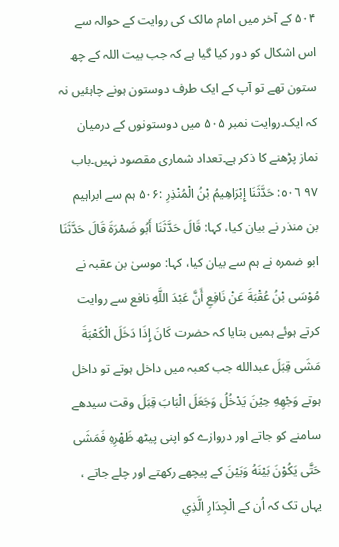۵۰۴ کے آخر میں امام مالک کی روایت کے حوالہ سے اس اشکال کو دور کیا گیا ہے کہ جب بیت اللہ کے چھ ستون تھے تو آپ کے ایک طرف دوستون ہونے چاہئیں نہ کہ ایک۔روایت نمبر ۵۰۵ میں دوستونوں کے درمیان نماز پڑھنے کا ذکر ہے۔تعداد شماری مقصود نہیں۔باب ۹۷ ٥٠٦: حَدَّثَنَا إِبْرَاهِيمُ بْنُ الْمُنْذِرِ :۵۰۶ ہم سے ابراہیم بن منذر نے بیان کیا، کہا: قَالَ حَدَّثَنَا أَبُو ضَمْرَةَ قَالَ حَدَّثَنَا ابو ضمرہ نے ہم سے بیان کیا، کہا: موسیٰ بن عقبہ نے مُوْسَى بْنُ عُقْبَةَ عَنْ نَافِعِ أَنَّ عَبْدَ اللَّهِ نافع سے روایت کرتے ہوئے ہمیں بتایا کہ حضرت كَانَ إِذَا دَخَلَ الْكَعْبَةَ مَشَى قِبَلَ عبدالله جب کعبہ میں داخل ہوتے تو داخل ہوتے وَجْهِهِ حِيْنَ يَدْخُلُ وَجَعَلَ الْبَابَ قِبَلَ وقت سیدھے سامنے کو جاتے اور دروازے کو اپنی پیٹھ ظَهْرِهِ فَمَشَى حَتَّى يَكُوْنَ بَيْنَهُ وَبَيْنَ کے پیچھے رکھتے اور چلے جاتے ، یہاں تک کہ اُن کے الْجِدَارِ الَّذِي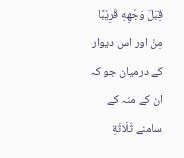قِبَلَ وَجْهِهِ قَرِيْبًا مِنْ اور اس دیوار کے درمیان جو کہ ان کے منہ کے سامنے ثَلَاثَةِ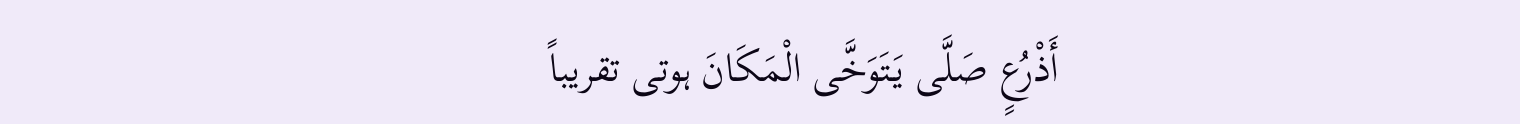أَذْرُعٍ صَلَّى يَتَوَخَّى الْمَكَانَ ہوتی تقریباً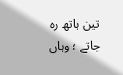تین ہاتھ رہ جاتے ؛ وہاں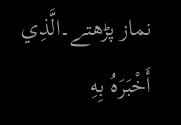نماز پڑھتے۔الَّذِي أَخْبَرَهُ بِهِ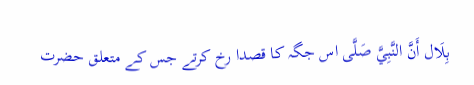بِلَال أَنَّ النَّبِيَّ صَلَّی اس جگہ کا قصدا رخ کرتے جس کے متعلق حضرت